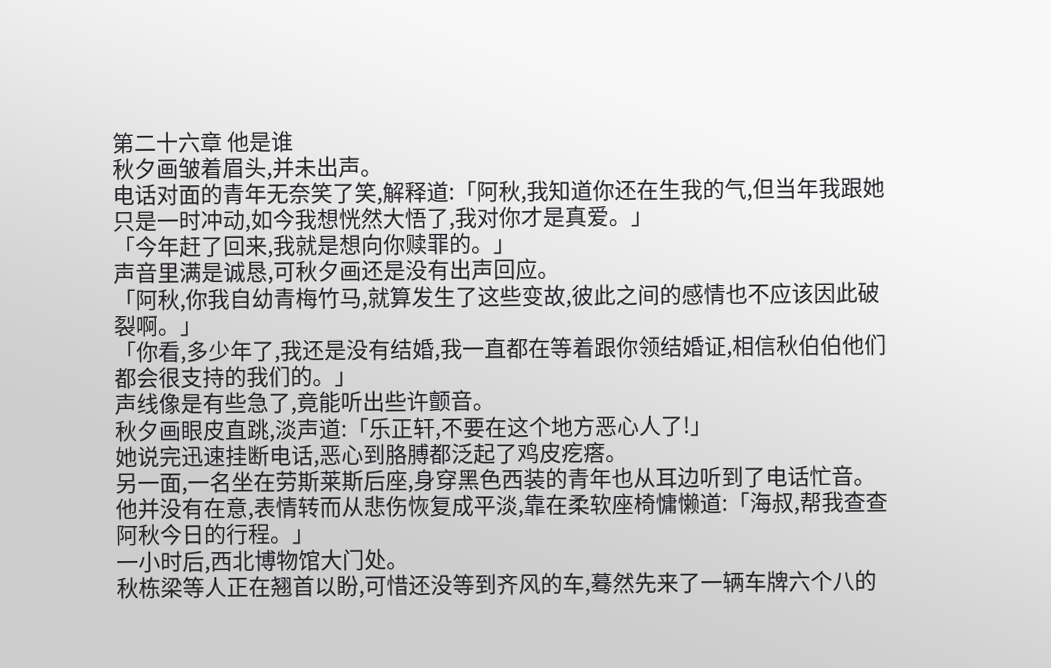第二十六章 他是谁
秋夕画皱着眉头,并未出声。
电话对面的青年无奈笑了笑,解释道:「阿秋,我知道你还在生我的气,但当年我跟她只是一时冲动,如今我想恍然大悟了,我对你才是真爱。」
「今年赶了回来,我就是想向你赎罪的。」
声音里满是诚恳,可秋夕画还是没有出声回应。
「阿秋,你我自幼青梅竹马,就算发生了这些变故,彼此之间的感情也不应该因此破裂啊。」
「你看,多少年了,我还是没有结婚,我一直都在等着跟你领结婚证,相信秋伯伯他们都会很支持的我们的。」
声线像是有些急了,竟能听出些许颤音。
秋夕画眼皮直跳,淡声道:「乐正轩,不要在这个地方恶心人了!」
她说完迅速挂断电话,恶心到胳膊都泛起了鸡皮疙瘩。
另一面,一名坐在劳斯莱斯后座,身穿黑色西装的青年也从耳边听到了电话忙音。
他并没有在意,表情转而从悲伤恢复成平淡,靠在柔软座椅慵懒道:「海叔,帮我查查阿秋今日的行程。」
一小时后,西北博物馆大门处。
秋栋梁等人正在翘首以盼,可惜还没等到齐风的车,蓦然先来了一辆车牌六个八的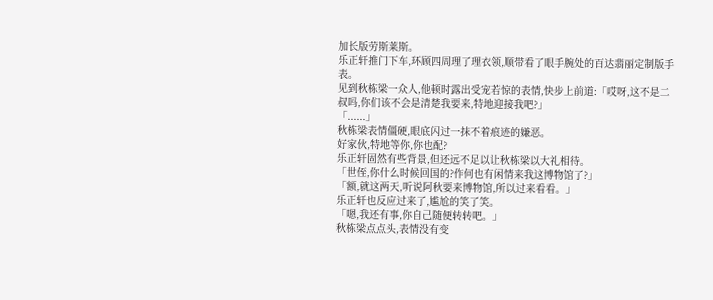加长版劳斯莱斯。
乐正轩推门下车,环顾四周理了理衣领,顺带看了眼手腕处的百达翡丽定制版手表。
见到秋栋梁一众人,他顿时露出受宠若惊的表情,快步上前道:「哎呀,这不是二叔吗,你们该不会是清楚我要来,特地迎接我吧?」
「......」
秋栋梁表情僵硬,眼底闪过一抹不着痕迹的嫌恶。
好家伙,特地等你,你也配?
乐正轩固然有些背景,但还远不足以让秋栋梁以大礼相待。
「世侄,你什么时候回国的?作何也有闲情来我这博物馆了?」
「额,就这两天,听说阿秋要来博物馆,所以过来看看。」
乐正轩也反应过来了,尴尬的笑了笑。
「嗯,我还有事,你自己随便转转吧。」
秋栋梁点点头,表情没有变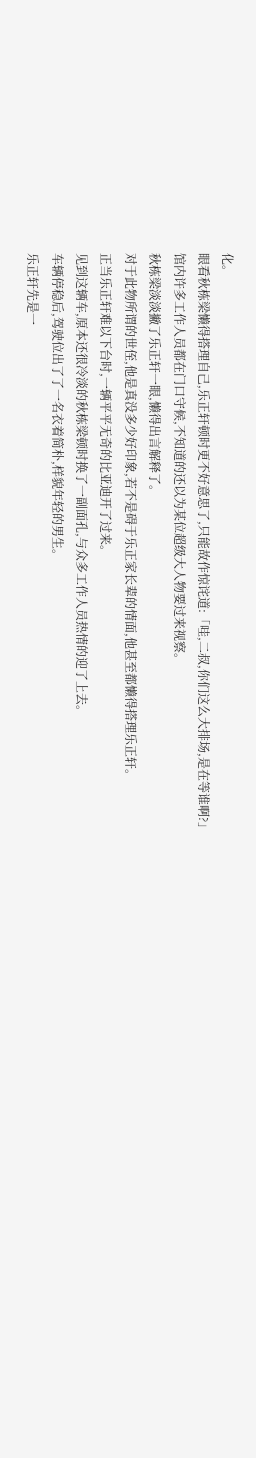化。
眼看秋栋梁懒得搭理自己,乐正轩顿时更不好意思了,只能故作惊诧道:「哇,二叔,你们这么大排场,是在等谁啊?」
馆内许多工作人员都在门口守候,不知道的还以为某位超级大人物要过来视察。
秋栋梁淡淡撇了乐正轩一眼,懒得出言解释了。
对于此物所谓的世侄,他是真没多少好印象,若不是碍于乐正家长辈的情面,他甚至都懒得搭理乐正轩。
正当乐正轩难以下台时,一辆平平无奇的比亚迪开了过来。
见到这辆车,原本还很冷淡的秋栋梁顿时换了一副面孔,与众多工作人员热情的迎了上去。
车辆停稳后,驾驶位出了了一名衣着简朴,样貌年轻的男生。
乐正轩先是一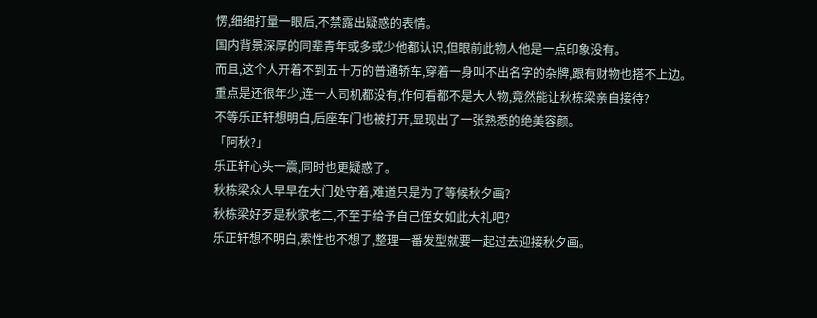愣,细细打量一眼后,不禁露出疑惑的表情。
国内背景深厚的同辈青年或多或少他都认识,但眼前此物人他是一点印象没有。
而且,这个人开着不到五十万的普通轿车,穿着一身叫不出名字的杂牌,跟有财物也搭不上边。
重点是还很年少,连一人司机都没有,作何看都不是大人物,竟然能让秋栋梁亲自接待?
不等乐正轩想明白,后座车门也被打开,显现出了一张熟悉的绝美容颜。
「阿秋?」
乐正轩心头一震,同时也更疑惑了。
秋栋梁众人早早在大门处守着,难道只是为了等候秋夕画?
秋栋梁好歹是秋家老二,不至于给予自己侄女如此大礼吧?
乐正轩想不明白,索性也不想了,整理一番发型就要一起过去迎接秋夕画。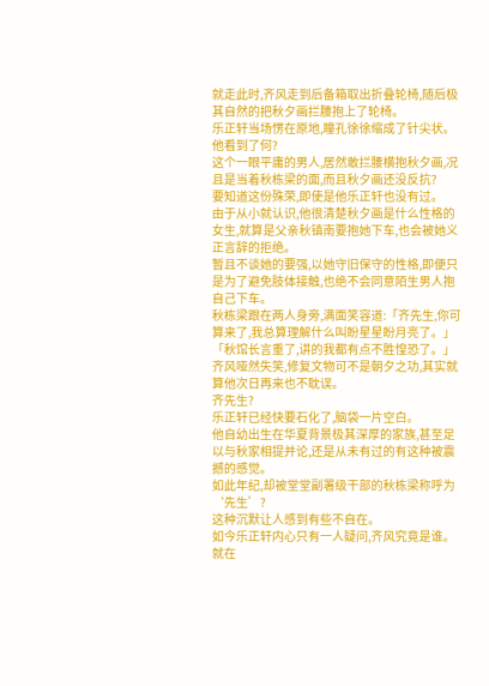就走此时,齐风走到后备箱取出折叠轮椅,随后极其自然的把秋夕画拦腰抱上了轮椅。
乐正轩当场愣在原地,瞳孔徐徐缩成了针尖状。
他看到了何?
这个一眼平庸的男人,居然敢拦腰横抱秋夕画,况且是当着秋栋梁的面,而且秋夕画还没反抗?
要知道这份殊荣,即使是他乐正轩也没有过。
由于从小就认识,他很清楚秋夕画是什么性格的女生,就算是父亲秋镇南要抱她下车,也会被她义正言辞的拒绝。
暂且不谈她的要强,以她守旧保守的性格,即便只是为了避免肢体接触,也绝不会同意陌生男人抱自己下车。
秋栋梁跟在两人身旁,满面笑容道:「齐先生,你可算来了,我总算理解什么叫盼星星盼月亮了。」
「秋馆长言重了,讲的我都有点不胜惶恐了。」
齐风哑然失笑,修复文物可不是朝夕之功,其实就算他次日再来也不耽误。
齐先生?
乐正轩已经快要石化了,脑袋一片空白。
他自幼出生在华夏背景极其深厚的家族,甚至足以与秋家相提并论,还是从未有过的有这种被震撼的感觉。
如此年纪,却被堂堂副署级干部的秋栋梁称呼为‘先生’?
这种沉默让人感到有些不自在。
如今乐正轩内心只有一人疑问,齐风究竟是谁。
就在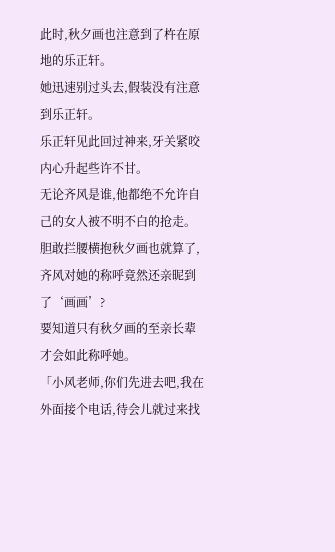此时,秋夕画也注意到了杵在原地的乐正轩。
她迅速别过头去,假装没有注意到乐正轩。
乐正轩见此回过神来,牙关紧咬内心升起些许不甘。
无论齐风是谁,他都绝不允许自己的女人被不明不白的抢走。
胆敢拦腰横抱秋夕画也就算了,齐风对她的称呼竟然还亲昵到了‘画画’?
要知道只有秋夕画的至亲长辈才会如此称呼她。
「小风老师,你们先进去吧,我在外面接个电话,待会儿就过来找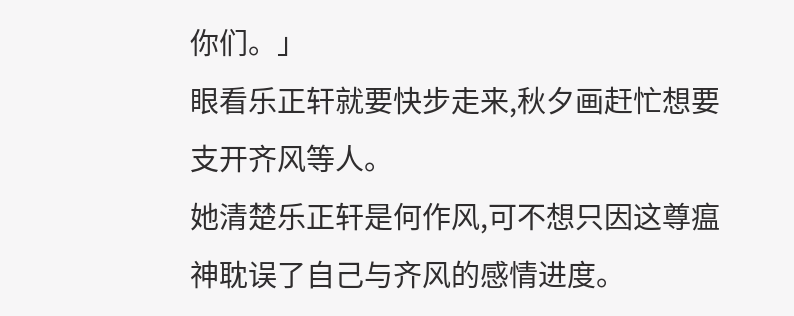你们。」
眼看乐正轩就要快步走来,秋夕画赶忙想要支开齐风等人。
她清楚乐正轩是何作风,可不想只因这尊瘟神耽误了自己与齐风的感情进度。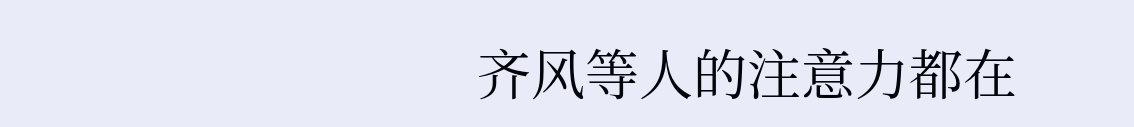齐风等人的注意力都在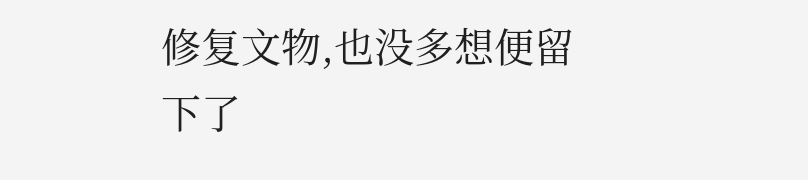修复文物,也没多想便留下了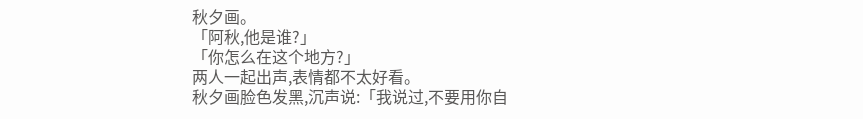秋夕画。
「阿秋,他是谁?」
「你怎么在这个地方?」
两人一起出声,表情都不太好看。
秋夕画脸色发黑,沉声说:「我说过,不要用你自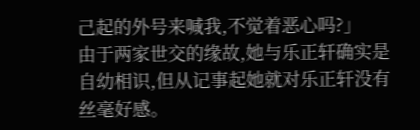己起的外号来喊我,不觉着恶心吗?」
由于两家世交的缘故,她与乐正轩确实是自幼相识,但从记事起她就对乐正轩没有丝毫好感。